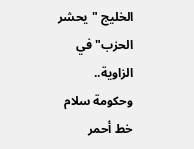الخليج "يحشر الحزب" في الزاوية.. وحكومة سلام خط أحمر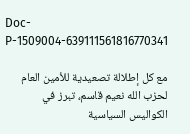Doc-P-1509004-639111561816770341

مع كل إطلالة تصعيدية للأمين العام لحزب الله نعيم قاسم، تبرز في الكواليس السياسية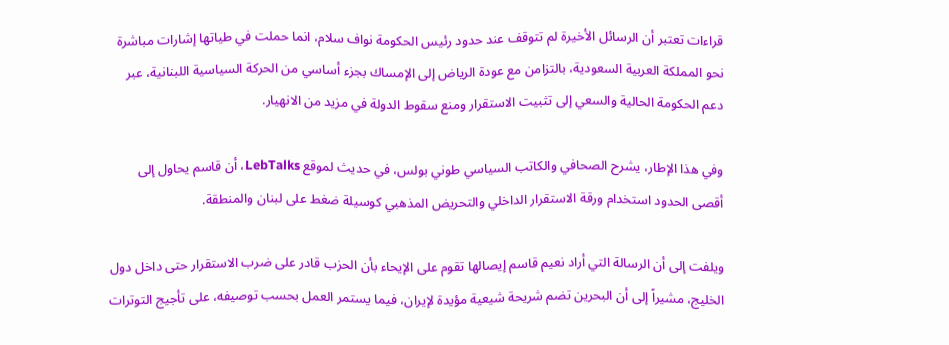قراءات تعتبر أن الرسائل الأخيرة لم تتوقف عند حدود رئيس الحكومة نواف سلام، انما حملت في طياتها إشارات مباشرة نحو المملكة العربية السعودية، بالتزامن مع عودة الرياض إلى الإمساك بجزء أساسي من الحركة السياسية اللبنانية، عبر دعم الحكومة الحالية والسعي إلى تثبيت الاستقرار ومنع سقوط الدولة في مزيد من الانهيار.

وفي هذا الإطار، يشرح الصحافي والكاتب السياسي طوني بولس، في حديث لموقع LebTalks، أن قاسم يحاول إلى أقصى الحدود استخدام ورقة الاستقرار الداخلي والتحريض المذهبي كوسيلة ضغط على لبنان والمنطقة.

ويلفت إلى أن الرسالة التي أراد نعيم قاسم إيصالها تقوم على الإيحاء بأن الحزب قادر على ضرب الاستقرار حتى داخل دول الخليج، مشيراً إلى أن البحرين تضم شريحة شيعية مؤيدة لإيران، فيما يستمر العمل بحسب توصيفه، على تأجيج التوترات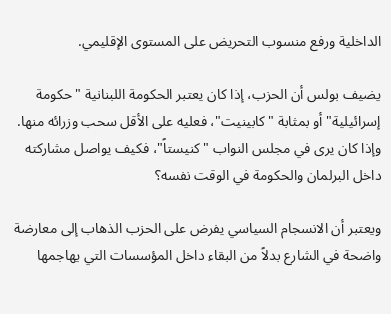الداخلية ورفع منسوب التحريض على المستوى الإقليمي.

يضيف بولس أن الحزب، إذا كان يعتبر الحكومة اللبنانية "حكومة إسرائيلية" أو بمثابة "كابينيت"، فعليه على الأقل سحب وزرائه منها. وإذا كان يرى في مجلس النواب "كنيستاً"، فكيف يواصل مشاركته داخل البرلمان والحكومة في الوقت نفسه؟

ويعتبر أن الانسجام السياسي يفرض على الحزب الذهاب إلى معارضة واضحة في الشارع بدلاً من البقاء داخل المؤسسات التي يهاجمها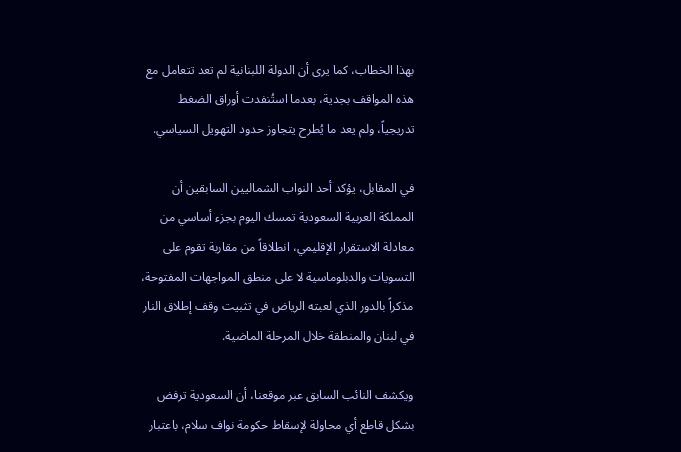بهذا الخطاب، كما يرى أن الدولة اللبنانية لم تعد تتعامل مع هذه المواقف بجدية، بعدما استُنفدت أوراق الضغط تدريجياً، ولم يعد ما يُطرح يتجاوز حدود التهويل السياسي.

في المقابل، يؤكد أحد النواب الشماليين السابقين أن المملكة العربية السعودية تمسك اليوم بجزء أساسي من معادلة الاستقرار الإقليمي، انطلاقاً من مقاربة تقوم على التسويات والدبلوماسية لا على منطق المواجهات المفتوحة، مذكراً بالدور الذي لعبته الرياض في تثبيت وقف إطلاق النار في لبنان والمنطقة خلال المرحلة الماضية.

ويكشف النائب السابق عبر موقعنا، أن السعودية ترفض بشكل قاطع أي محاولة لإسقاط حكومة نواف سلام، باعتبار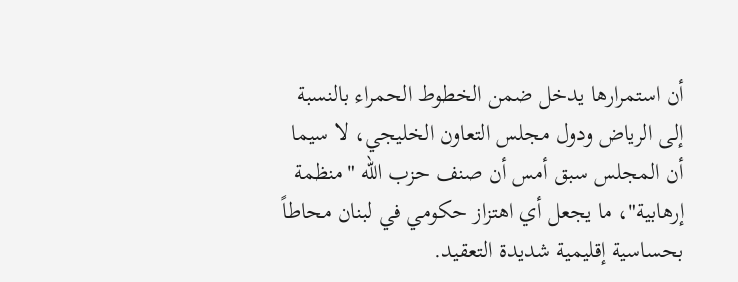أن استمرارها يدخل ضمن الخطوط الحمراء بالنسبة إلى الرياض ودول مجلس التعاون الخليجي، لا سيما أن المجلس سبق أمس أن صنف حزب الله "منظمة إرهابية"، ما يجعل أي اهتزاز حكومي في لبنان محاطاً بحساسية إقليمية شديدة التعقيد.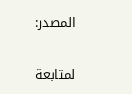المصدر:

لمتابعة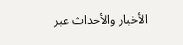الأخبار والأحداث عبر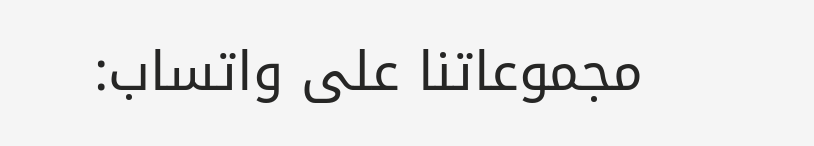مجموعاتنا على واتساب: